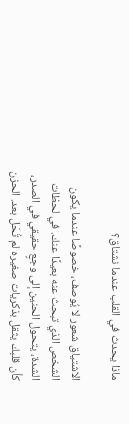ماذا يحدث في القلب عندما نشتاق؟

الاشتياق شعور لا يُوصف، خصوصًا عندما يكون الشخص الذي تبحث عنه بعيدًا عنك. في لحظات الشدة، يتحول الحنين إلى وجعٍ حقيقي في الصدر، كأن قلبك يثقل بذكريات صغيره لم تُحَل بعد. الحزن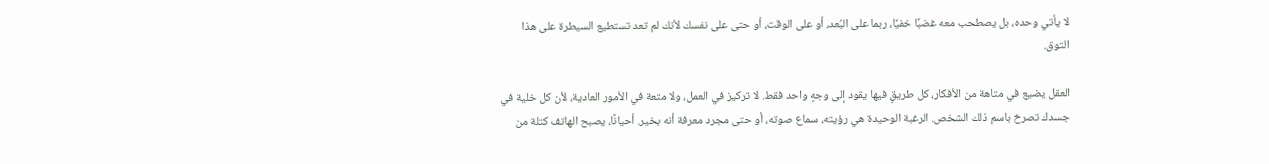لا يأتي وحده، بل يصطحب معه غضبًا خفيًا، ربما على البُعد، أو على الوقت، أو حتى على نفسك لأنك لم تعد تستطيع السيطرة على هذا التوق.

العقل يضيع في متاهة من الأفكار، كل طريقٍ فيها يقود إلى وجهٍ واحد فقط. لا تركيز في العمل، ولا متعة في الأمور العادية، لأن كل خلية في جسدك تصرخ باسم ذلك الشخص. الرغبة الوحيدة هي رؤيته، سماع صوته، أو حتى مجرد معرفة أنه بخير. أحيانًا، يصبح الهاتف كتلة من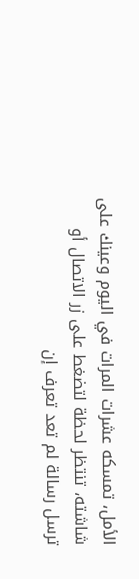الأمل، تمسكه عشرات المرات في اليوم وعينك على شاشته، تنتظر لحظة لتضغط على زر الاتصال أو ترسل رسالة لم تعد تعرف إن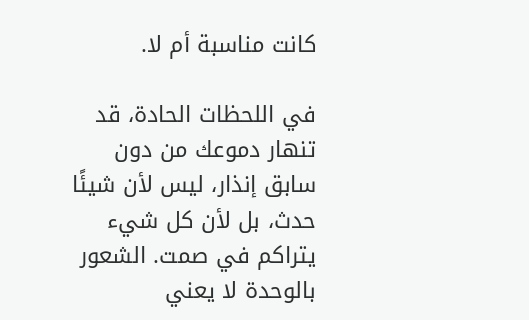كانت مناسبة أم لا.

في اللحظات الحادة، قد تنهار دموعك من دون سابق إنذار، ليس لأن شيئًا حدث، بل لأن كل شيء يتراكم في صمت. الشعور بالوحدة لا يعني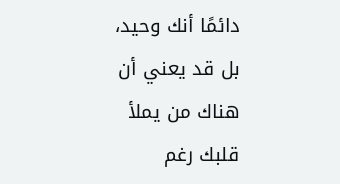دائمًا أنك وحيد، بل قد يعني أن هناك من يملأ قلبك رغم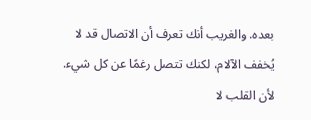بعده. والغريب أنك تعرف أن الاتصال قد لا يُخفف الآلام، لكنك تتصل رغمًا عن كل شيء. لأن القلب لا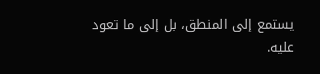يستمع إلى المنطق، بل إلى ما تعود عليه.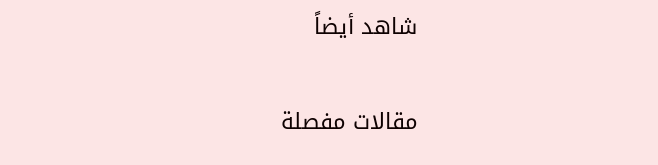شاهد أيضاً

مقالات مفصلة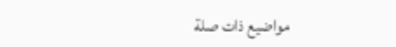مواضيع ذات صلة